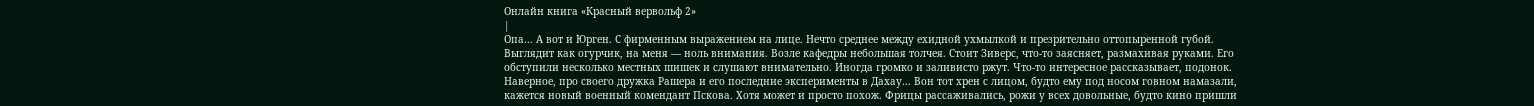Онлайн книга «Красный вервольф 2»
|
Опа… А вот и Юрген. С фирменным выражением на лице. Нечто среднее между ехидной ухмылкой и презрительно оттопыренной губой. Выглядит как огурчик, на меня — ноль внимания. Возле кафедры небольшая толчея. Стоит Зиверс, что-то заясняет, размахивая руками. Его обступили несколько местных шишек и слушают внимательно. Иногда громко и заливисто ржут. Что-то интересное рассказывает, подонок. Наверное, про своего дружка Рашера и его последние эксперименты в Дахау… Вон тот хрен с лицом, будто ему под носом говном намазали, кажется новый военный комендант Пскова. Хотя может и просто похож. Фрицы рассаживались, рожи у всех довольные, будто кино пришли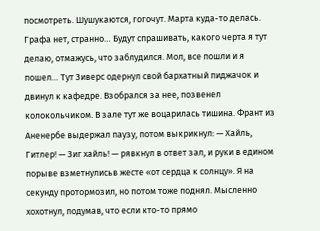посмотреть. Шушукаются, гогочут. Марта куда-то делась. Графа нет, странно… Будут спрашивать, какого черта я тут делаю, отмажусь, что заблудился. Мол, все пошли и я пошел… Тут Зиверс одернул свой бархатный пиджачок и двинул к кафедре. Взобрался за нее, позвенел колокольчиком. В зале тут же воцарилась тишина. Франт из Аненербе выдержал паузу, потом выкрикнул: — Хайль, Гитлер! — Зиг хайль! — рявкнул в ответ зал, и руки в едином порыве взметнулисьв жесте «от сердца к солнцу». Я на секунду протормозил, но потом тоже поднял. Мысленно хохотнул, подумав, что если кто-то прямо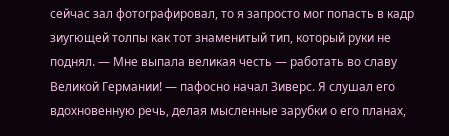сейчас зал фотографировал, то я запросто мог попасть в кадр зиугющей толпы как тот знаменитый тип, который руки не поднял. — Мне выпала великая честь — работать во славу Великой Германии! — пафосно начал Зиверс. Я слушал его вдохновенную речь, делая мысленные зарубки о его планах,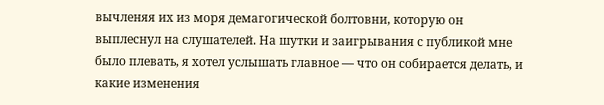вычленяя их из моря демагогической болтовни, которую он выплеснул на слушателей. На шутки и заигрывания с публикой мне было плевать, я хотел услышать главное — что он собирается делать, и какие изменения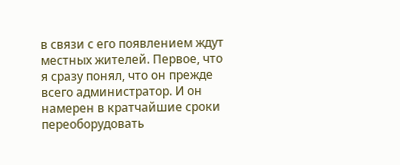в связи с его появлением ждут местных жителей. Первое, что я сразу понял, что он прежде всего администратор. И он намерен в кратчайшие сроки переоборудовать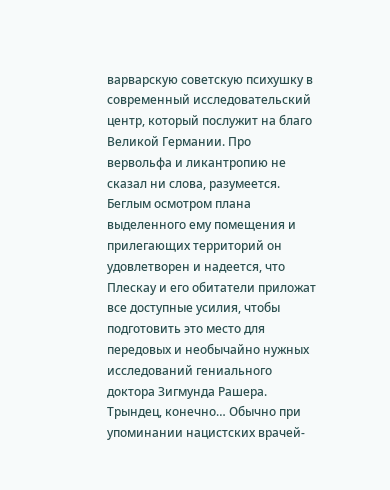варварскую советскую психушку в современный исследовательский центр, который послужит на благо Великой Германии. Про вервольфа и ликантропию не сказал ни слова, разумеется. Беглым осмотром плана выделенного ему помещения и прилегающих территорий он удовлетворен и надеется, что Плескау и его обитатели приложат все доступные усилия, чтобы подготовить это место для передовых и необычайно нужных исследований гениального доктора Зигмунда Рашера. Трындец, конечно… Обычно при упоминании нацистских врачей-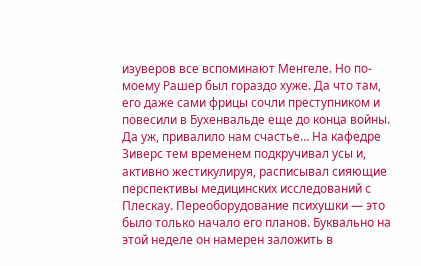изуверов все вспоминают Менгеле. Но по-моему Рашер был гораздо хуже. Да что там, его даже сами фрицы сочли преступником и повесили в Бухенвальде еще до конца войны. Да уж, привалило нам счастье… На кафедре Зиверс тем временем подкручивал усы и, активно жестикулируя, расписывал сияющие перспективы медицинских исследований с Плескау. Переоборудование психушки — это было только начало его планов. Буквально на этой неделе он намерен заложить в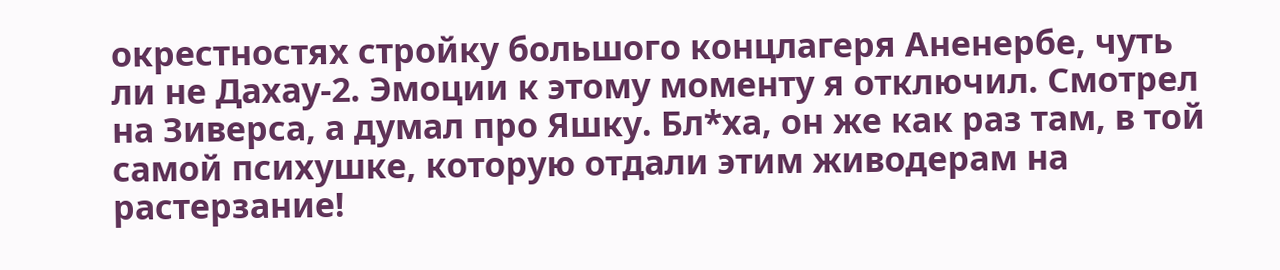окрестностях стройку большого концлагеря Аненербе, чуть ли не Дахау-2. Эмоции к этому моменту я отключил. Смотрел на Зиверса, а думал про Яшку. Бл*ха, он же как раз там, в той самой психушке, которую отдали этим живодерам на растерзание!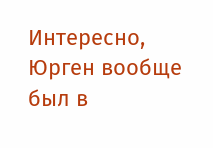Интересно, Юрген вообще был в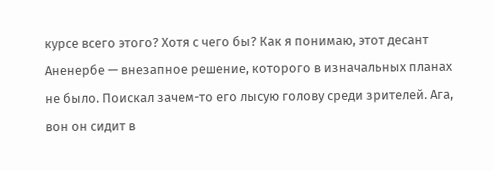курсе всего этого? Хотя с чего бы? Как я понимаю, этот десант Аненербе — внезапное решение, которого в изначальных планах не было. Поискал зачем-то его лысую голову среди зрителей. Ага, вон он сидит в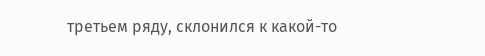третьем ряду, склонился к какой-то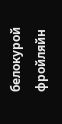белокурой фройляйн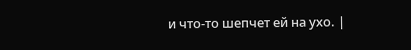и что-то шепчет ей на ухо. |